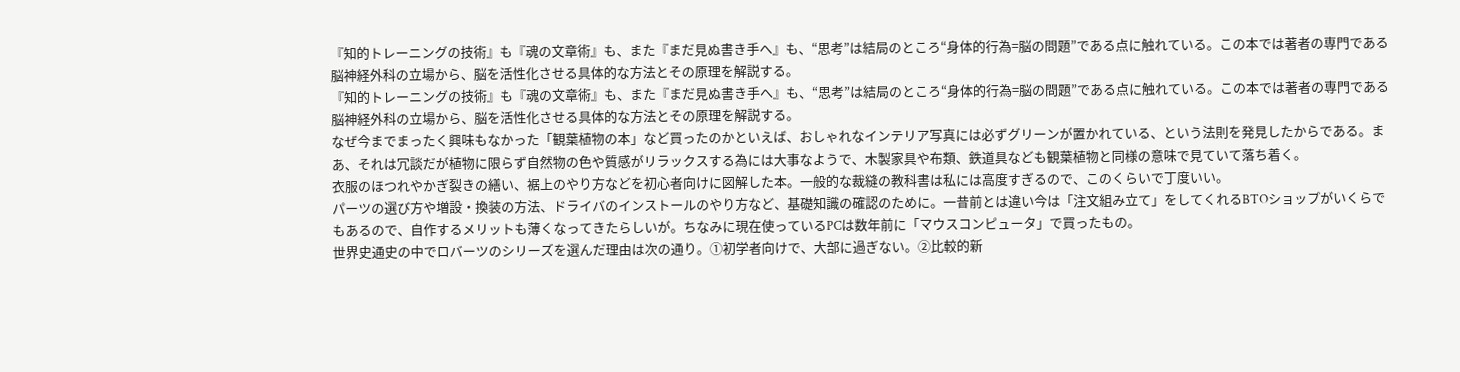『知的トレーニングの技術』も『魂の文章術』も、また『まだ見ぬ書き手へ』も、“思考”は結局のところ“身体的行為=脳の問題”である点に触れている。この本では著者の専門である脳神経外科の立場から、脳を活性化させる具体的な方法とその原理を解説する。
『知的トレーニングの技術』も『魂の文章術』も、また『まだ見ぬ書き手へ』も、“思考”は結局のところ“身体的行為=脳の問題”である点に触れている。この本では著者の専門である脳神経外科の立場から、脳を活性化させる具体的な方法とその原理を解説する。
なぜ今までまったく興味もなかった「観葉植物の本」など買ったのかといえば、おしゃれなインテリア写真には必ずグリーンが置かれている、という法則を発見したからである。まあ、それは冗談だが植物に限らず自然物の色や質感がリラックスする為には大事なようで、木製家具や布類、鉄道具なども観葉植物と同様の意味で見ていて落ち着く。
衣服のほつれやかぎ裂きの繕い、裾上のやり方などを初心者向けに図解した本。一般的な裁縫の教科書は私には高度すぎるので、このくらいで丁度いい。
パーツの選び方や増設・換装の方法、ドライバのインストールのやり方など、基礎知識の確認のために。一昔前とは違い今は「注文組み立て」をしてくれるBTOショップがいくらでもあるので、自作するメリットも薄くなってきたらしいが。ちなみに現在使っているPCは数年前に「マウスコンピュータ」で買ったもの。
世界史通史の中でロバーツのシリーズを選んだ理由は次の通り。①初学者向けで、大部に過ぎない。②比較的新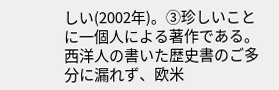しい(2002年)。③珍しいことに一個人による著作である。西洋人の書いた歴史書のご多分に漏れず、欧米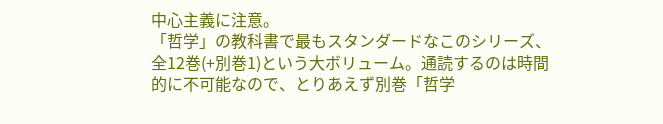中心主義に注意。
「哲学」の教科書で最もスタンダードなこのシリーズ、全12巻(+別巻1)という大ボリューム。通読するのは時間的に不可能なので、とりあえず別巻「哲学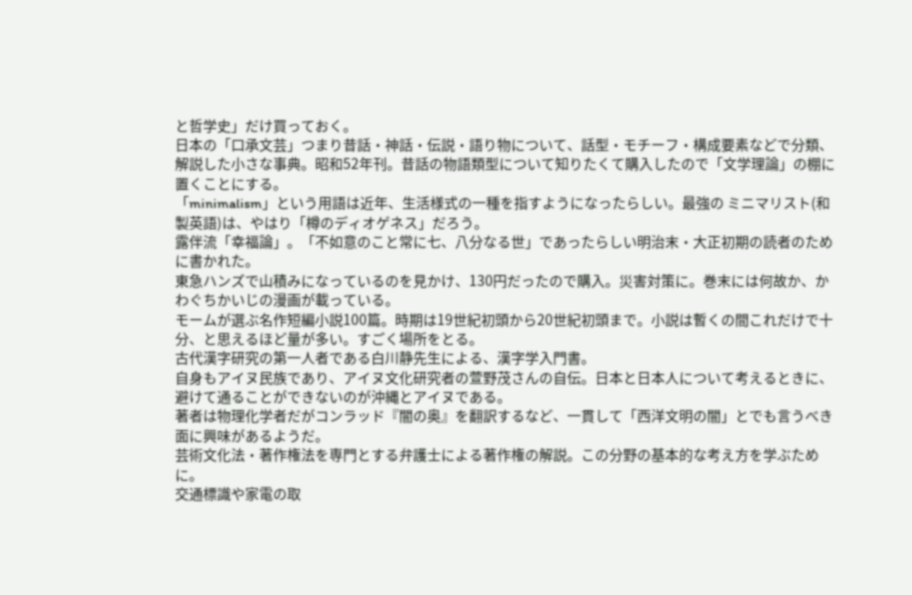と哲学史」だけ買っておく。
日本の「口承文芸」つまり昔話・神話・伝説・語り物について、話型・モチーフ・構成要素などで分類、解説した小さな事典。昭和52年刊。昔話の物語類型について知りたくて購入したので「文学理論」の棚に置くことにする。
「minimalism」という用語は近年、生活様式の一種を指すようになったらしい。最強の ミニマリスト(和製英語)は、やはり「樽のディオゲネス」だろう。
露伴流「幸福論」。「不如意のこと常に七、八分なる世」であったらしい明治末・大正初期の読者のために書かれた。
東急ハンズで山積みになっているのを見かけ、130円だったので購入。災害対策に。巻末には何故か、かわぐちかいじの漫画が載っている。
モームが選ぶ名作短編小説100篇。時期は19世紀初頭から20世紀初頭まで。小説は暫くの間これだけで十分、と思えるほど量が多い。すごく場所をとる。
古代漢字研究の第一人者である白川静先生による、漢字学入門書。
自身もアイヌ民族であり、アイヌ文化研究者の萱野茂さんの自伝。日本と日本人について考えるときに、避けて通ることができないのが沖縄とアイヌである。
著者は物理化学者だがコンラッド『闇の奥』を翻訳するなど、一貫して「西洋文明の闇」とでも言うべき面に興味があるようだ。
芸術文化法・著作権法を専門とする弁護士による著作権の解説。この分野の基本的な考え方を学ぶために。
交通標識や家電の取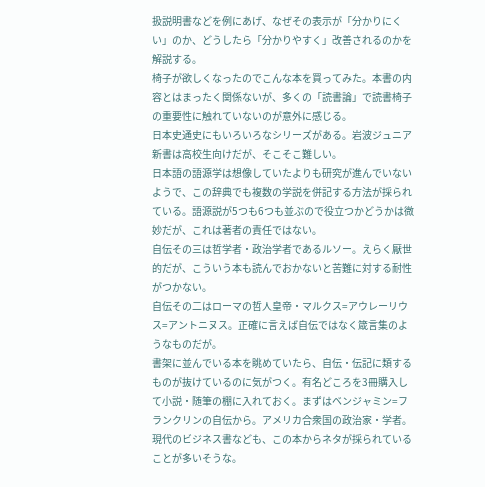扱説明書などを例にあげ、なぜその表示が「分かりにくい」のか、どうしたら「分かりやすく」改善されるのかを解説する。
椅子が欲しくなったのでこんな本を買ってみた。本書の内容とはまったく関係ないが、多くの「読書論」で読書椅子の重要性に触れていないのが意外に感じる。
日本史通史にもいろいろなシリーズがある。岩波ジュニア新書は高校生向けだが、そこそこ難しい。
日本語の語源学は想像していたよりも研究が進んでいないようで、この辞典でも複数の学説を併記する方法が採られている。語源説が5つも6つも並ぶので役立つかどうかは微妙だが、これは著者の責任ではない。
自伝その三は哲学者・政治学者であるルソー。えらく厭世的だが、こういう本も読んでおかないと苦難に対する耐性がつかない。
自伝その二はローマの哲人皇帝・マルクス=アウレーリウス=アントニヌス。正確に言えば自伝ではなく箴言集のようなものだが。
書架に並んでいる本を眺めていたら、自伝・伝記に類するものが抜けているのに気がつく。有名どころを3冊購入して小説・随筆の棚に入れておく。まずはベンジャミン=フランクリンの自伝から。アメリカ合衆国の政治家・学者。現代のビジネス書なども、この本からネタが採られていることが多いそうな。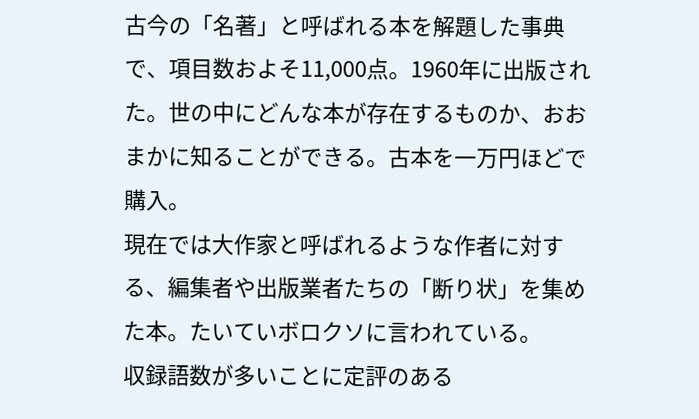古今の「名著」と呼ばれる本を解題した事典で、項目数およそ11,000点。1960年に出版された。世の中にどんな本が存在するものか、おおまかに知ることができる。古本を一万円ほどで購入。
現在では大作家と呼ばれるような作者に対する、編集者や出版業者たちの「断り状」を集めた本。たいていボロクソに言われている。
収録語数が多いことに定評のある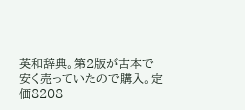英和辞典。第2版が古本で安く売っていたので購入。定価8208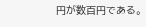円が数百円である。